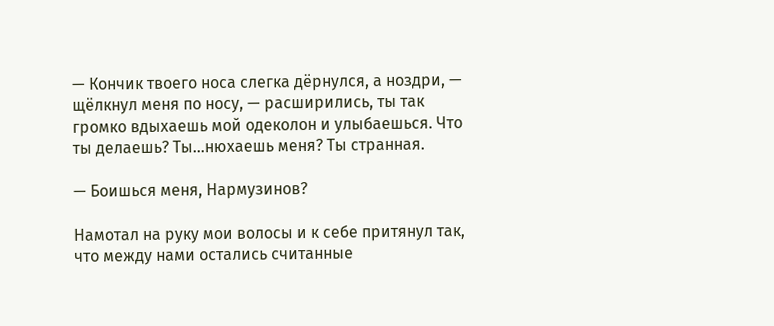— Кончик твоего носа слегка дёрнулся, а ноздри, — щёлкнул меня по носу, — расширились, ты так громко вдыхаешь мой одеколон и улыбаешься. Что ты делаешь? Ты…нюхаешь меня? Ты странная.

— Боишься меня, Нармузинов?

Намотал на руку мои волосы и к себе притянул так, что между нами остались считанные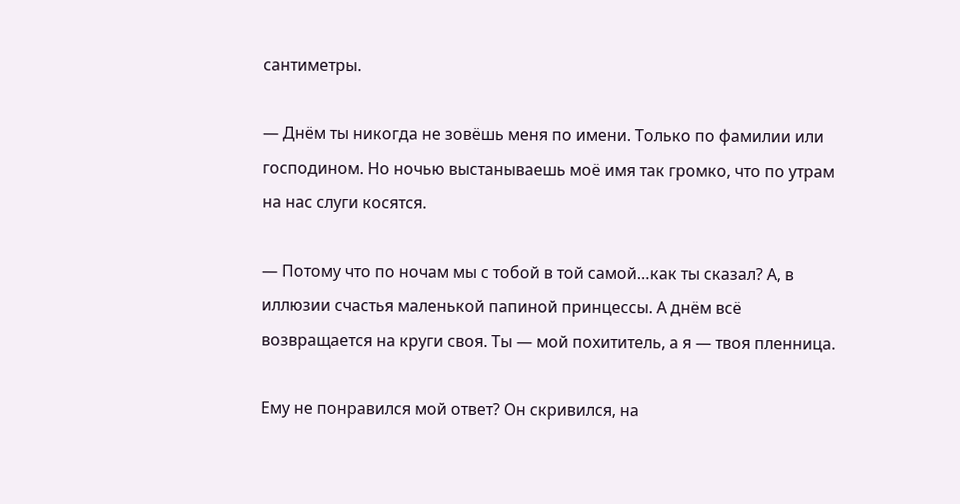сантиметры.

— Днём ты никогда не зовёшь меня по имени. Только по фамилии или господином. Но ночью выстанываешь моё имя так громко, что по утрам на нас слуги косятся.

— Потому что по ночам мы с тобой в той самой…как ты сказал? А, в иллюзии счастья маленькой папиной принцессы. А днём всё возвращается на круги своя. Ты — мой похититель, а я — твоя пленница.

Ему не понравился мой ответ? Он скривился, на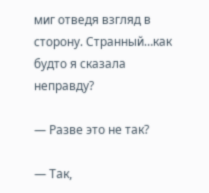миг отведя взгляд в сторону. Странный…как будто я сказала неправду?

— Разве это не так?

— Так,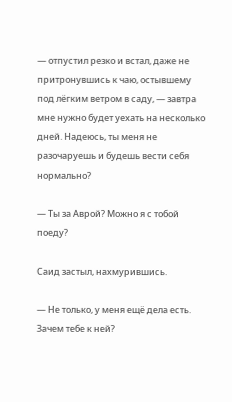— отпустил резко и встал, даже не притронувшись к чаю, остывшему под лёгким ветром в саду, — завтра мне нужно будет уехать на несколько дней. Надеюсь, ты меня не разочаруешь и будешь вести себя нормально?

— Ты за Аврой? Можно я с тобой поеду?

Саид застыл, нахмурившись.

— Не только, у меня ещё дела есть. Зачем тебе к ней?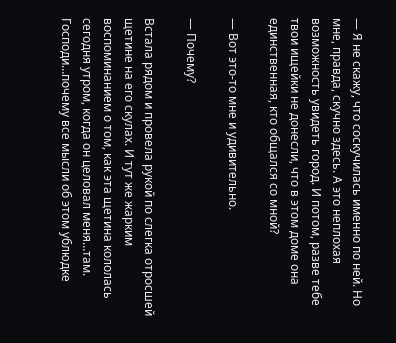— Я не скажу, что соскучилась именно по ней. Но мне, правда, скучно здесь. А это неплохая возможность увидеть город. И потом, разве тебе твои ищейки не донесли, что в этом доме она единственная, кто общался со мной?

— Вот это-то мне и удивительно.

— Почему?

Встала рядом и провела рукой по слегка отросшей щетине на его скулах. И тут же жарким воспоминанием о том, как эта щетина кололась сегодня утром, когда он целовал меня…там. Господи…почему все мысли об этом ублюдке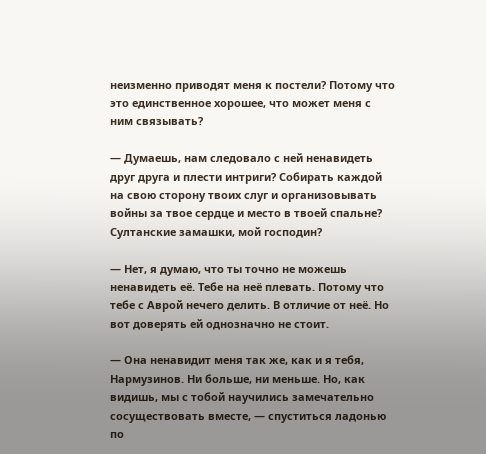неизменно приводят меня к постели? Потому что это единственное хорошее, что может меня с ним связывать?

— Думаешь, нам следовало с ней ненавидеть друг друга и плести интриги? Собирать каждой на свою сторону твоих слуг и организовывать войны за твое сердце и место в твоей спальне? Султанские замашки, мой господин?

— Нет, я думаю, что ты точно не можешь ненавидеть её. Тебе на неё плевать. Потому что тебе с Аврой нечего делить. В отличие от неё. Но вот доверять ей однозначно не стоит.

— Она ненавидит меня так же, как и я тебя, Нармузинов. Ни больше, ни меньше. Но, как видишь, мы с тобой научились замечательно сосуществовать вместе, — спуститься ладонью по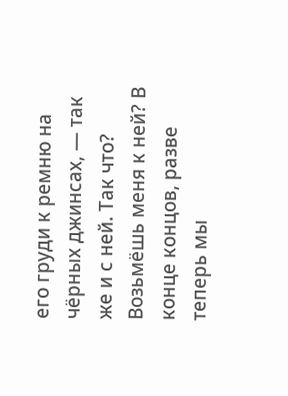его груди к ремню на чёрных джинсах, — так же и с ней. Так что? Возьмёшь меня к ней? В конце концов, разве теперь мы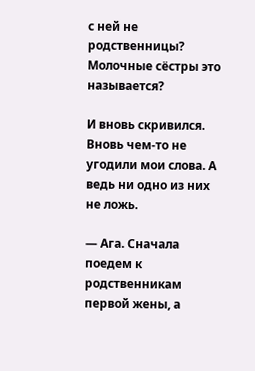с ней не родственницы? Молочные сёстры это называется?

И вновь скривился. Вновь чем-то не угодили мои слова. А ведь ни одно из них не ложь.

— Ага. Сначала поедем к родственникам первой жены, а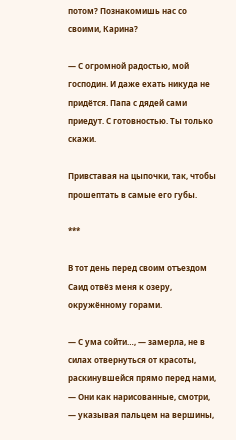потом? Познакомишь нас со своими, Карина?

— С огромной радостью, мой господин. И даже ехать никуда не придётся. Папа с дядей сами приедут. С готовностью. Ты только скажи.

Привставая на цыпочки, так, чтобы прошептать в самые его губы.

***

В тот день перед своим отъездом Саид отвёз меня к озеру, окружённому горами.

— С ума сойти…, — замерла, не в силах отвернуться от красоты, раскинувшейся прямо перед нами, — Они как нарисованные, смотри, — указывая пальцем на вершины,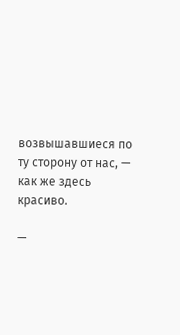возвышавшиеся по ту сторону от нас, — как же здесь красиво.

—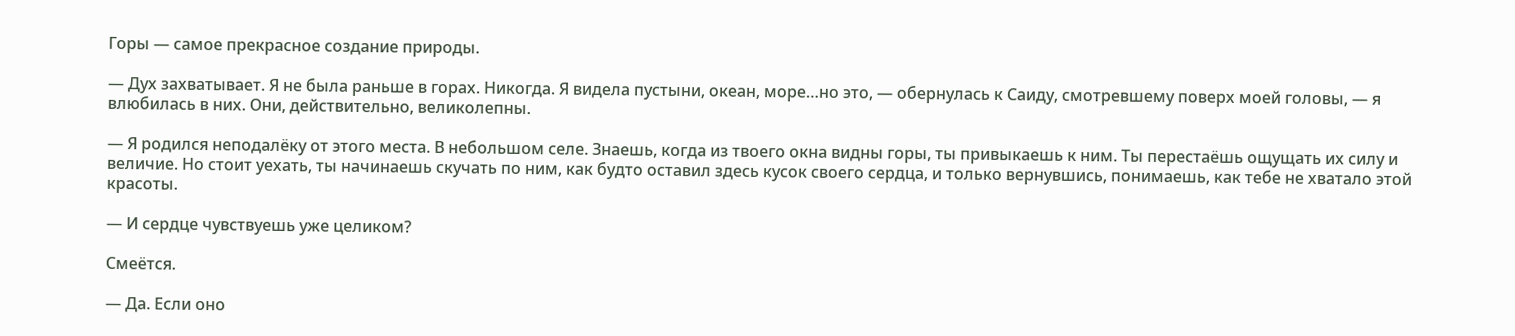Горы — самое прекрасное создание природы.

— Дух захватывает. Я не была раньше в горах. Никогда. Я видела пустыни, океан, море…но это, — обернулась к Саиду, смотревшему поверх моей головы, — я влюбилась в них. Они, действительно, великолепны.

— Я родился неподалёку от этого места. В небольшом селе. Знаешь, когда из твоего окна видны горы, ты привыкаешь к ним. Ты перестаёшь ощущать их силу и величие. Но стоит уехать, ты начинаешь скучать по ним, как будто оставил здесь кусок своего сердца, и только вернувшись, понимаешь, как тебе не хватало этой красоты.

— И сердце чувствуешь уже целиком?

Смеётся.

— Да. Если оно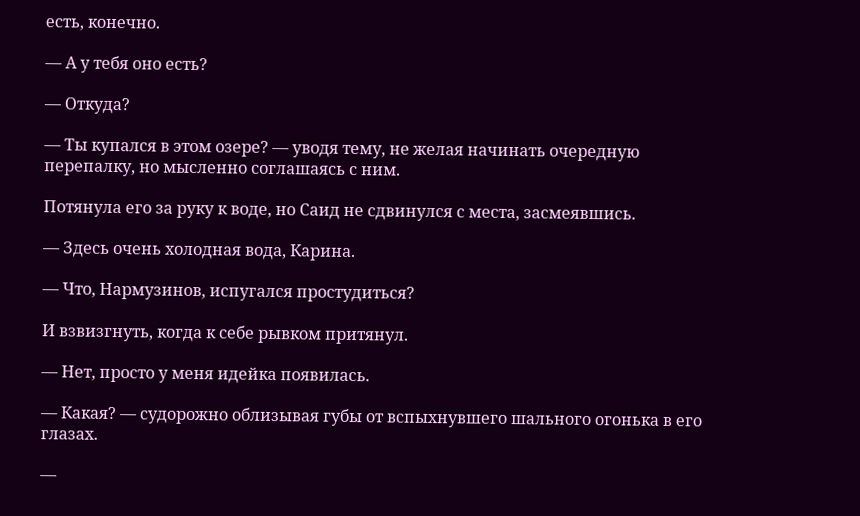есть, конечно.

— А у тебя оно есть?

— Откуда?

— Ты купался в этом озере? — уводя тему, не желая начинать очередную перепалку, но мысленно соглашаясь с ним.

Потянула его за руку к воде, но Саид не сдвинулся с места, засмеявшись.

— Здесь очень холодная вода, Карина.

— Что, Нармузинов, испугался простудиться?

И взвизгнуть, когда к себе рывком притянул.

— Нет, просто у меня идейка появилась.

— Какая? — судорожно облизывая губы от вспыхнувшего шального огонька в его глазах.

—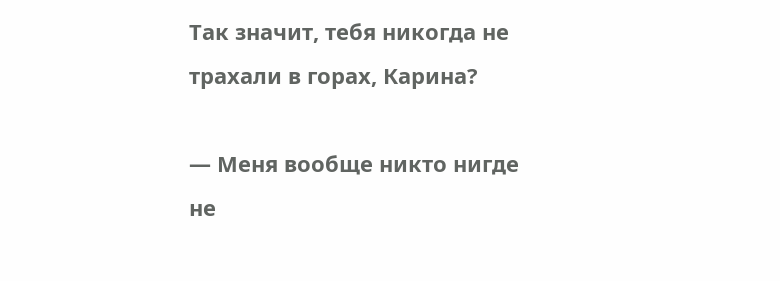Так значит, тебя никогда не трахали в горах, Карина?

— Меня вообще никто нигде не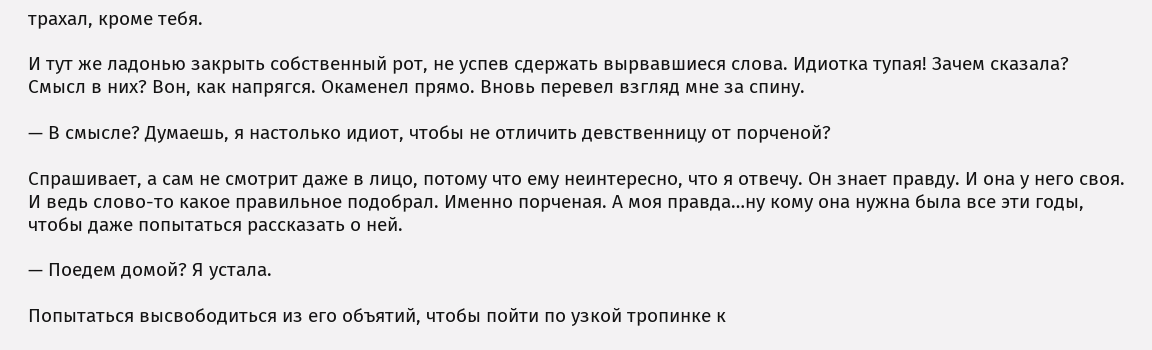трахал, кроме тебя.

И тут же ладонью закрыть собственный рот, не успев сдержать вырвавшиеся слова. Идиотка тупая! Зачем сказала? Смысл в них? Вон, как напрягся. Окаменел прямо. Вновь перевел взгляд мне за спину.

— В смысле? Думаешь, я настолько идиот, чтобы не отличить девственницу от порченой?

Спрашивает, а сам не смотрит даже в лицо, потому что ему неинтересно, что я отвечу. Он знает правду. И она у него своя. И ведь слово-то какое правильное подобрал. Именно порченая. А моя правда…ну кому она нужна была все эти годы, чтобы даже попытаться рассказать о ней.

— Поедем домой? Я устала.

Попытаться высвободиться из его объятий, чтобы пойти по узкой тропинке к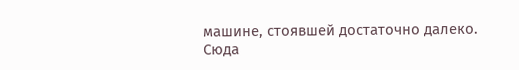машине, стоявшей достаточно далеко. Сюда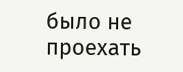было не проехать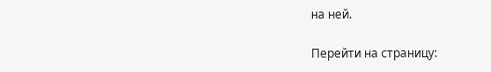на ней.

Перейти на страницу: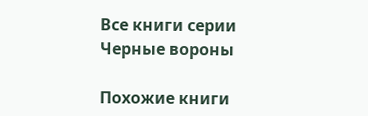Все книги серии Черные вороны

Похожие книги